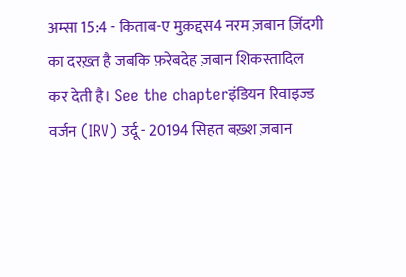अम्सा 15:4 - किताब-ए मुक़द्दस4 नरम ज़बान ज़िंदगी का दरख़्त है जबकि फ़रेबदेह ज़बान शिकस्तादिल कर देती है। See the chapterइंडियन रिवाइज्ड वर्जन (IRV) उर्दू - 20194 सिहत बख़्श ज़बान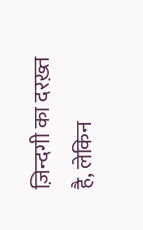ज़िन्दगी का दरख़्त है, लेकिन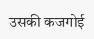उसकी कजगोई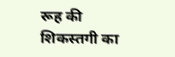रूह की शिकस्तगी का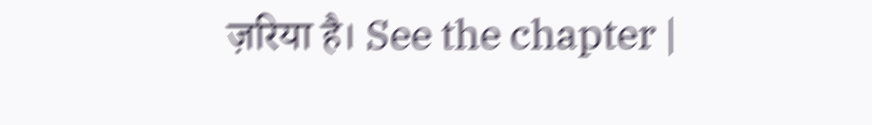ज़रिया है। See the chapter |